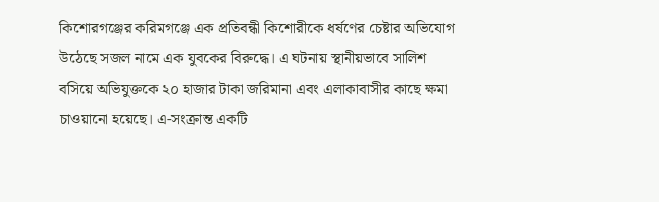কিশোরগঞ্জের করিমগঞ্জে এক প্রতিবন্ধী কিশোরীকে ধর্ষণের চেষ্টার অভিযোগ উঠেছে সজল নামে এক যুবকের বিরুদ্ধে। এ ঘটনায় স্থানীয়ভাবে সালিশ বসিয়ে অভিযুক্তকে ২০ হাজার টাকা জরিমানা এবং এলাকাবাসীর কাছে ক্ষমা চাওয়ানো হয়েছে। এ-সংক্রান্ত একটি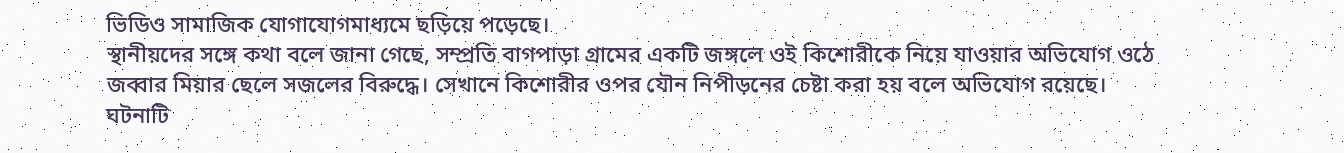ভিডিও সামাজিক যোগাযোগমাধ্যমে ছড়িয়ে পড়েছে।
স্থানীয়দের সঙ্গে কথা বলে জানা গেছে, সম্প্রতি বাগপাড়া গ্রামের একটি জঙ্গলে ওই কিশোরীকে নিয়ে যাওয়ার অভিযোগ ওঠে জব্বার মিয়ার ছেলে সজলের বিরুদ্ধে। সেখানে কিশোরীর ওপর যৌন নিপীড়নের চেষ্টা করা হয় বলে অভিযোগ রয়েছে।
ঘটনাটি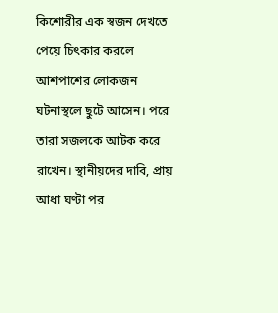কিশোরীর এক স্বজন দেখতে পেয়ে চিৎকার করলে আশপাশের লোকজন ঘটনাস্থলে ছুটে আসেন। পরে তারা সজলকে আটক করে রাখেন। স্থানীয়দের দাবি, প্রায় আধা ঘণ্টা পর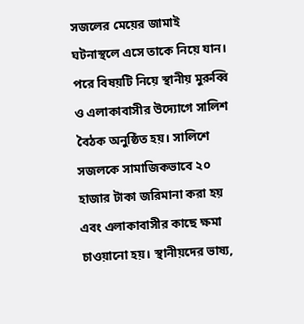সজলের মেয়ের জামাই ঘটনাস্থলে এসে তাকে নিয়ে যান।
পরে বিষয়টি নিয়ে স্থানীয় মুরুব্বি ও এলাকাবাসীর উদ্যোগে সালিশ বৈঠক অনুষ্ঠিত হয়। সালিশে সজলকে সামাজিকভাবে ২০ হাজার টাকা জরিমানা করা হয় এবং এলাকাবাসীর কাছে ক্ষমা চাওয়ানো হয়। স্থানীয়দের ভাষ্য,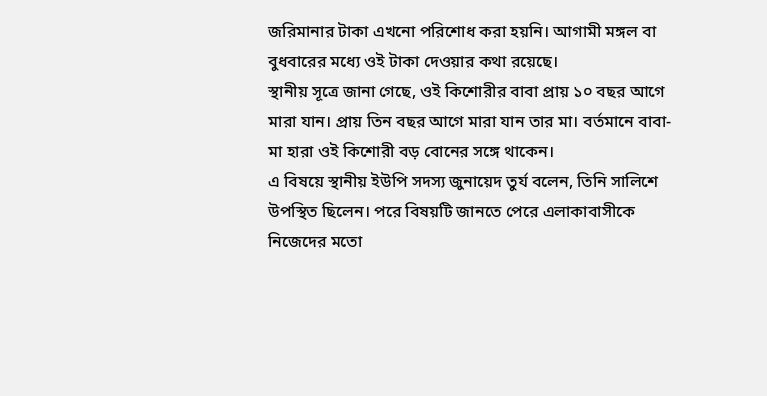জরিমানার টাকা এখনো পরিশোধ করা হয়নি। আগামী মঙ্গল বা বুধবারের মধ্যে ওই টাকা দেওয়ার কথা রয়েছে।
স্থানীয় সূত্রে জানা গেছে, ওই কিশোরীর বাবা প্রায় ১০ বছর আগে মারা যান। প্রায় তিন বছর আগে মারা যান তার মা। বর্তমানে বাবা-মা হারা ওই কিশোরী বড় বোনের সঙ্গে থাকেন।
এ বিষয়ে স্থানীয় ইউপি সদস্য জুনায়েদ তুর্য বলেন, তিনি সালিশে উপস্থিত ছিলেন। পরে বিষয়টি জানতে পেরে এলাকাবাসীকে নিজেদের মতো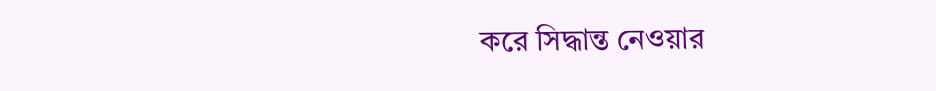করে সিদ্ধান্ত নেওয়ার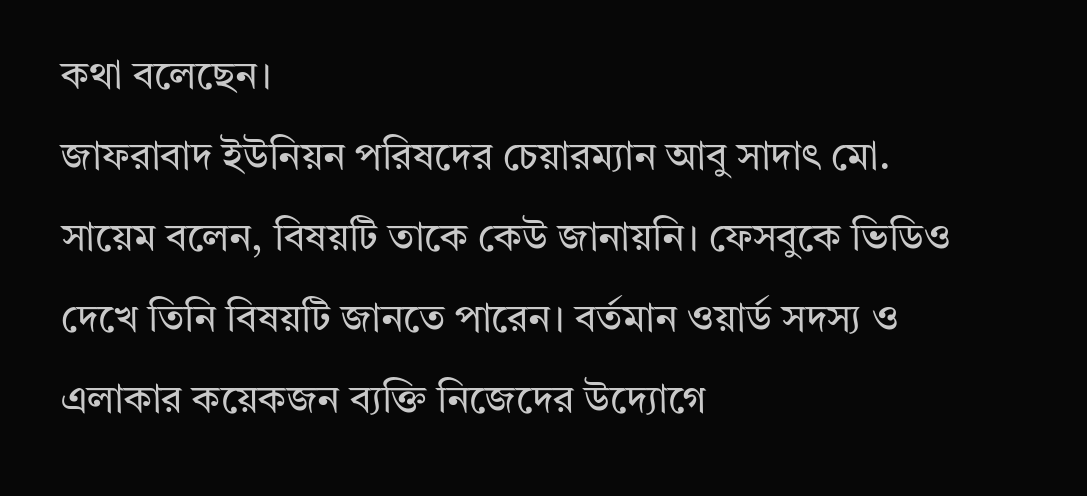কথা বলেছেন।
জাফরাবাদ ইউনিয়ন পরিষদের চেয়ারম্যান আবু সাদাৎ মো. সায়েম বলেন, বিষয়টি তাকে কেউ জানায়নি। ফেসবুকে ভিডিও দেখে তিনি বিষয়টি জানতে পারেন। বর্তমান ওয়ার্ড সদস্য ও এলাকার কয়েকজন ব্যক্তি নিজেদের উদ্যোগে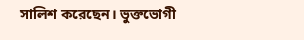সালিশ করেছেন। ভুক্তভোগী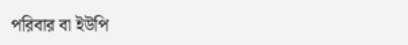পরিবার বা ইউপি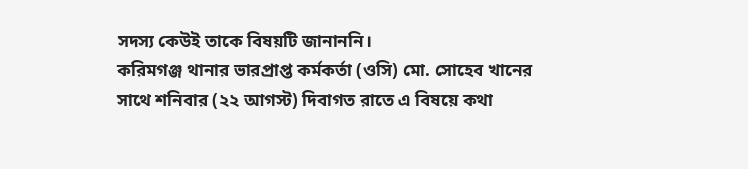সদস্য কেউই তাকে বিষয়টি জানাননি।
করিমগঞ্জ থানার ভারপ্রাপ্ত কর্মকর্তা (ওসি) মো. সোহেব খানের সাথে শনিবার (২২ আগস্ট) দিবাগত রাতে এ বিষয়ে কথা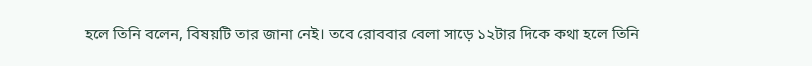হলে তিনি বলেন, বিষয়টি তার জানা নেই। তবে রোববার বেলা সাড়ে ১২টার দিকে কথা হলে তিনি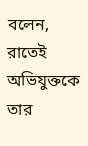বলেন, রাতেই অভিযুক্তকে তার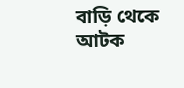বাড়ি থেকে আটক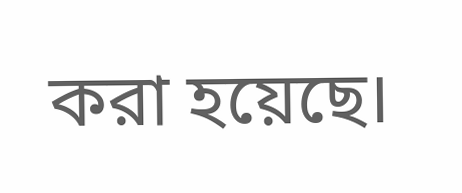করা হয়েছে।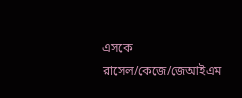এসকে রাসেল/কেজে/জেআইএম